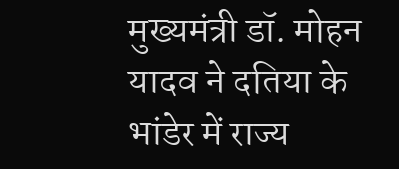मुख्यमंत्री डॉ. मोहन यादव ने दतिया के भांडेर में राज्य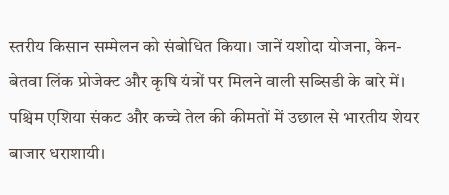स्तरीय किसान सम्मेलन को संबोधित किया। जानें यशोदा योजना, केन-बेतवा लिंक प्रोजेक्ट और कृषि यंत्रों पर मिलने वाली सब्सिडी के बारे में।
पश्चिम एशिया संकट और कच्चे तेल की कीमतों में उछाल से भारतीय शेयर बाजार धराशायी।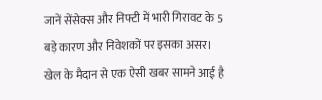जानें सेंसेक्स और निफ्टी में भारी गिरावट के 5 बड़े कारण और निवेशकों पर इसका असर।
खेल के मैदान से एक ऐसी खबर सामने आई है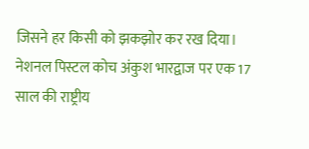जिसने हर किसी को झकझोर कर रख दिया। नेशनल पिस्टल कोच अंकुश भारद्वाज पर एक 17 साल की राष्ट्रीय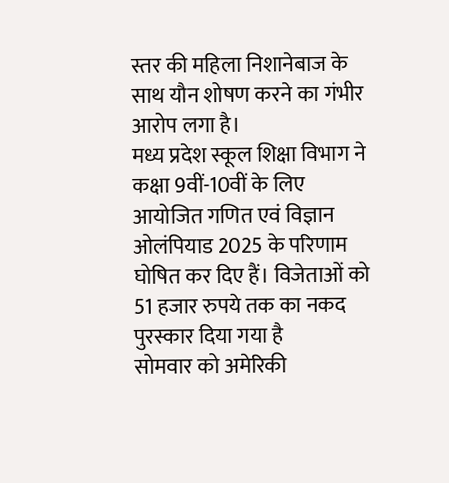स्तर की महिला निशानेबाज के साथ यौन शोषण करने का गंभीर आरोप लगा है।
मध्य प्रदेश स्कूल शिक्षा विभाग ने कक्षा 9वीं-10वीं के लिए आयोजित गणित एवं विज्ञान ओलंपियाड 2025 के परिणाम घोषित कर दिए हैं। विजेताओं को 51 हजार रुपये तक का नकद पुरस्कार दिया गया है
सोमवार को अमेरिकी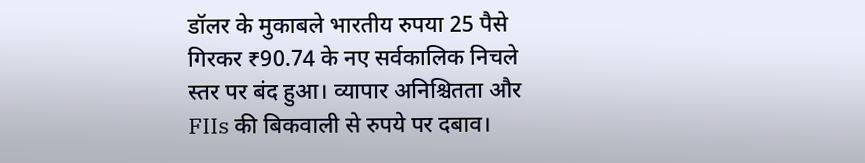डॉलर के मुकाबले भारतीय रुपया 25 पैसे गिरकर ₹90.74 के नए सर्वकालिक निचले स्तर पर बंद हुआ। व्यापार अनिश्चितता और FIIs की बिकवाली से रुपये पर दबाव।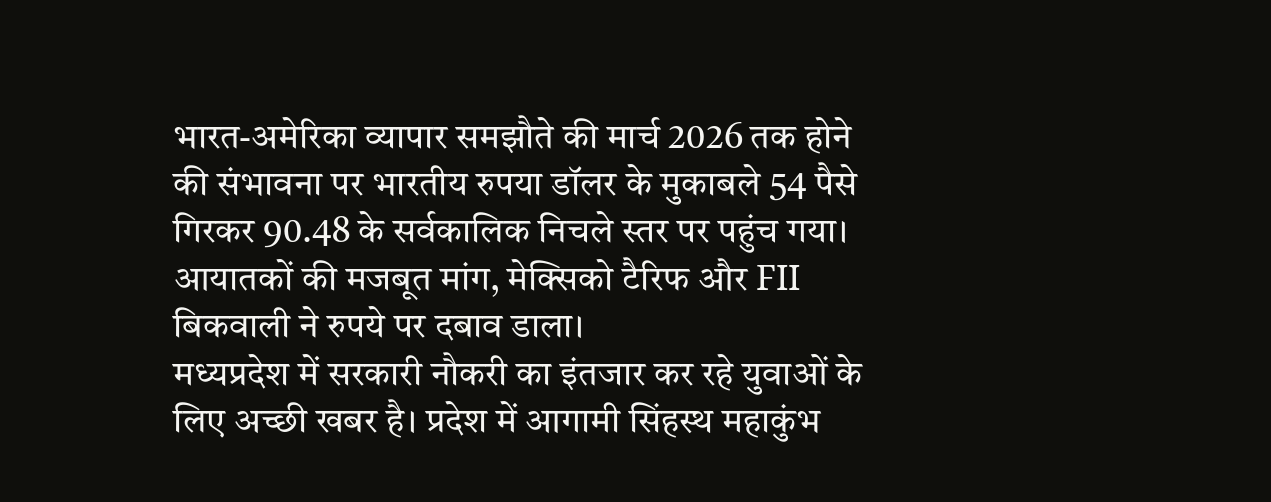भारत-अमेरिका व्यापार समझौते की मार्च 2026 तक होने की संभावना पर भारतीय रुपया डॉलर के मुकाबले 54 पैसे गिरकर 90.48 के सर्वकालिक निचले स्तर पर पहुंच गया। आयातकों की मजबूत मांग, मेक्सिको टैरिफ और FII बिकवाली ने रुपये पर दबाव डाला।
मध्यप्रदेश में सरकारी नौकरी का इंतजार कर रहे युवाओं के लिए अच्छी खबर है। प्रदेश में आगामी सिंहस्थ महाकुंभ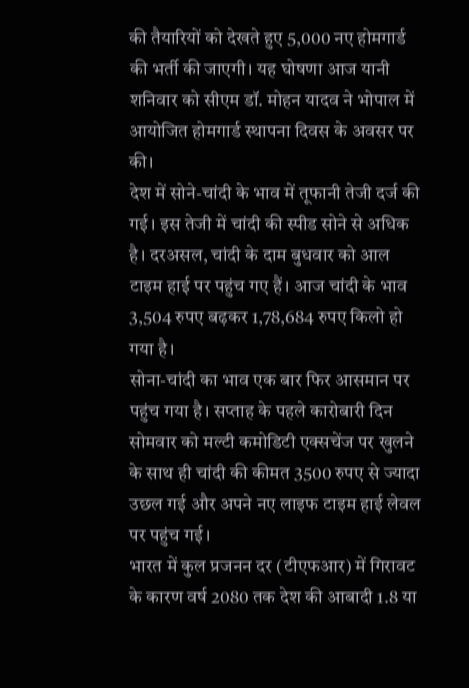की तैयारियों को देखते हुए 5,000 नए होमगार्ड की भर्ती की जाएगी। यह घोषणा आज यानी शनिवार को सीएम डॉ. मोहन यादव ने भोपाल में आयोजित होमगार्ड स्थापना दिवस के अवसर पर की।
देश में सोने-चांदी के भाव में तूफानी तेजी दर्ज की गई। इस तेजी में चांदी की स्पीड सोने से अधिक है। दरअसल, चांदी के दाम बुधवार को आल टाइम हाई पर पहुंच गए हैं। आज चांदी के भाव 3,504 रुपए बढ़कर 1,78,684 रुपए किलो हो गया है।
सोना-चांदी का भाव एक बार फिर आसमान पर पहुंच गया है। सप्ताह के पहले कारोबारी दिन सोमवार को मल्टी कमोडिटी एक्सचेंज पर खुलने के साथ ही चांदी की कीमत 3500 रुपए से ज्यादा उछल गई और अपने नए लाइफ टाइम हाई लेवल पर पहुंच गई।
भारत में कुल प्रजनन दर (टीएफआर) में गिरावट के कारण वर्ष 2080 तक देश की आबादी 1.8 या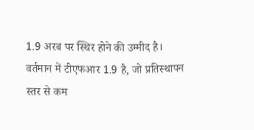1.9 अरब पर स्थिर होने की उम्मीद है। वर्तमान में टीएफआर 1.9 है, जो प्रतिस्थापन स्तर से कम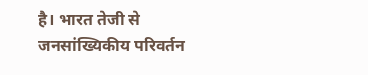है। भारत तेजी से जनसांख्यिकीय परिवर्तन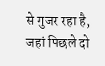से गुजर रहा है, जहां पिछले दो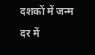दशकों में जन्म दर में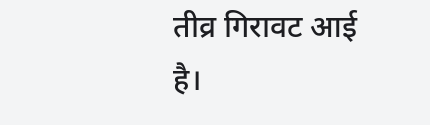तीव्र गिरावट आई है।